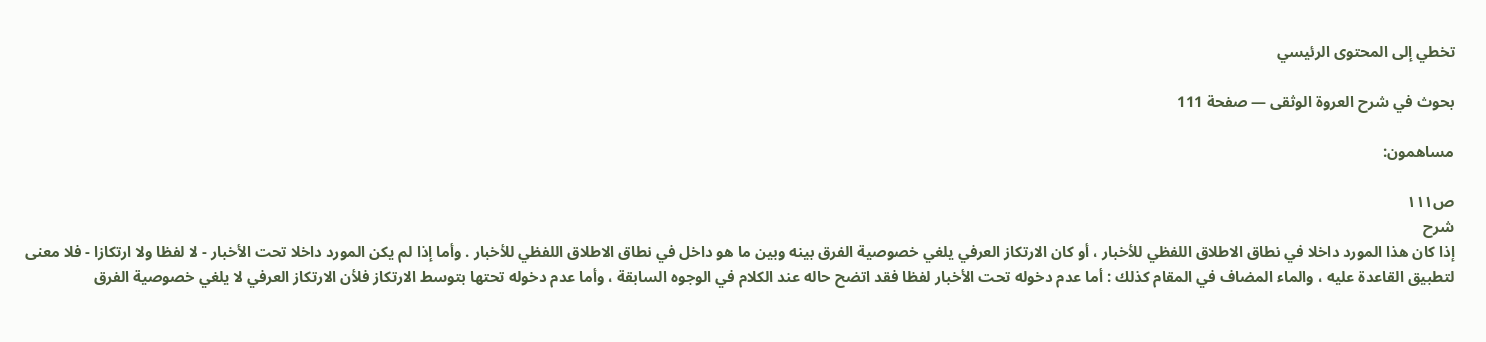تخطي إلى المحتوى الرئيسي

بحوث في شرح العروة الوثقى — صفحة 111

مساهمون:

ص١١١
شرح
إذا كان هذا المورد داخلا في نطاق الاطلاق اللفظي للأخبار ، أو كان الارتكاز العرفي يلغي خصوصية الفرق بينه وبين ما هو داخل في نطاق الاطلاق اللفظي للأخبار . وأما إذا لم يكن المورد داخلا تحت الأخبار - لا لفظا ولا ارتكازا - فلا معنى لتطبيق القاعدة عليه ، والماء المضاف في المقام كذلك : أما عدم دخوله تحت الأخبار لفظا فقد اتضح حاله عند الكلام في الوجوه السابقة ، وأما عدم دخوله تحتها بتوسط الارتكاز فلأن الارتكاز العرفي لا يلغي خصوصية الفرق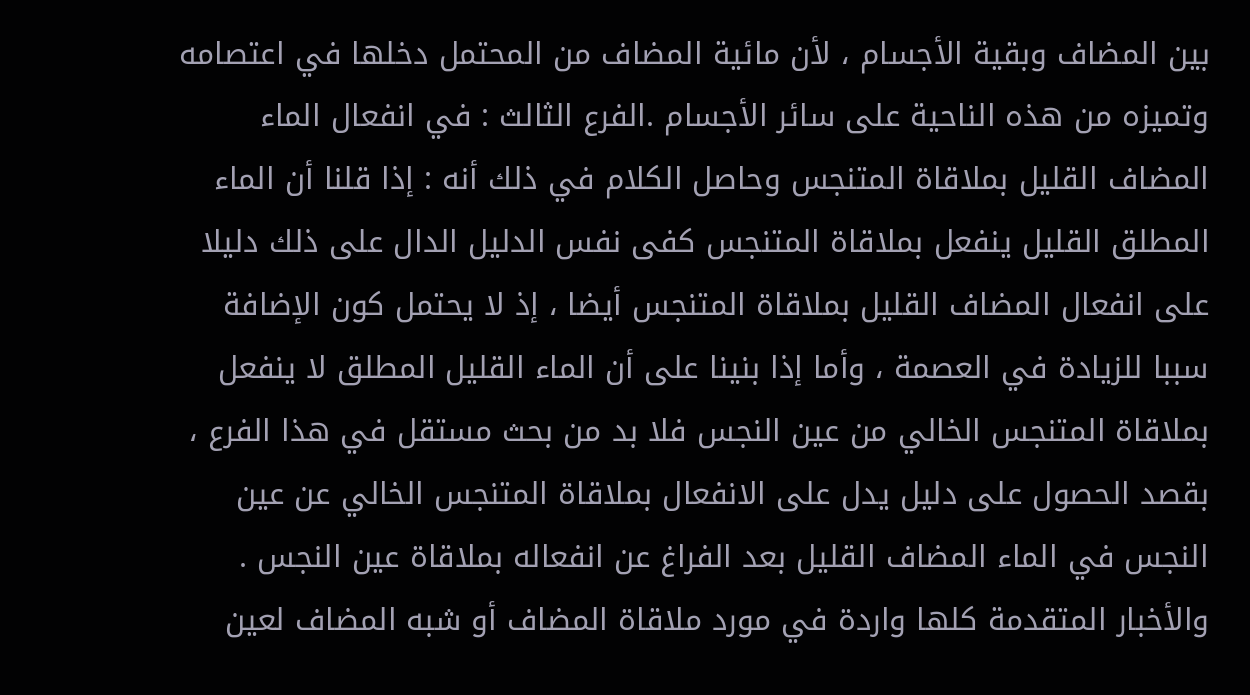بين المضاف وبقية الأجسام ، لأن مائية المضاف من المحتمل دخلها في اعتصامه وتميزه من هذه الناحية على سائر الأجسام .الفرع الثالث : في انفعال الماء المضاف القليل بملاقاة المتنجس وحاصل الكلام في ذلك أنه : إذا قلنا أن الماء المطلق القليل ينفعل بملاقاة المتنجس كفى نفس الدليل الدال على ذلك دليلا على انفعال المضاف القليل بملاقاة المتنجس أيضا ، إذ لا يحتمل كون الإضافة سببا للزيادة في العصمة ، وأما إذا بنينا على أن الماء القليل المطلق لا ينفعل بملاقاة المتنجس الخالي من عين النجس فلا بد من بحث مستقل في هذا الفرع ، بقصد الحصول على دليل يدل على الانفعال بملاقاة المتنجس الخالي عن عين النجس في الماء المضاف القليل بعد الفراغ عن انفعاله بملاقاة عين النجس . والأخبار المتقدمة كلها واردة في مورد ملاقاة المضاف أو شبه المضاف لعين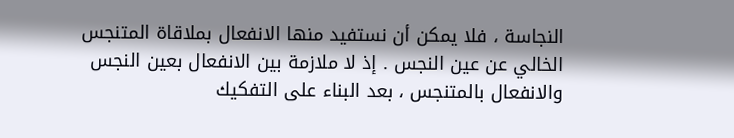النجاسة ، فلا يمكن أن نستفيد منها الانفعال بملاقاة المتنجس الخالي عن عين النجس . إذ لا ملازمة بين الانفعال بعين النجس والانفعال بالمتنجس ، بعد البناء على التفكيك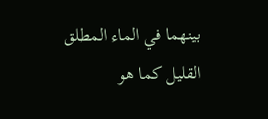بينهما في الماء المطلق القليل كما هو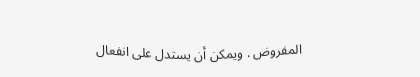المفروض . ويمكن أن يستدل على انفعال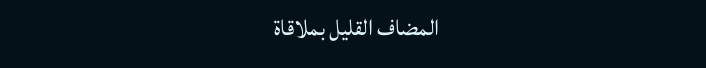المضاف القليل بملاقاة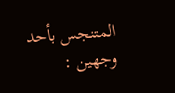المتنجس بأحد وجهين :